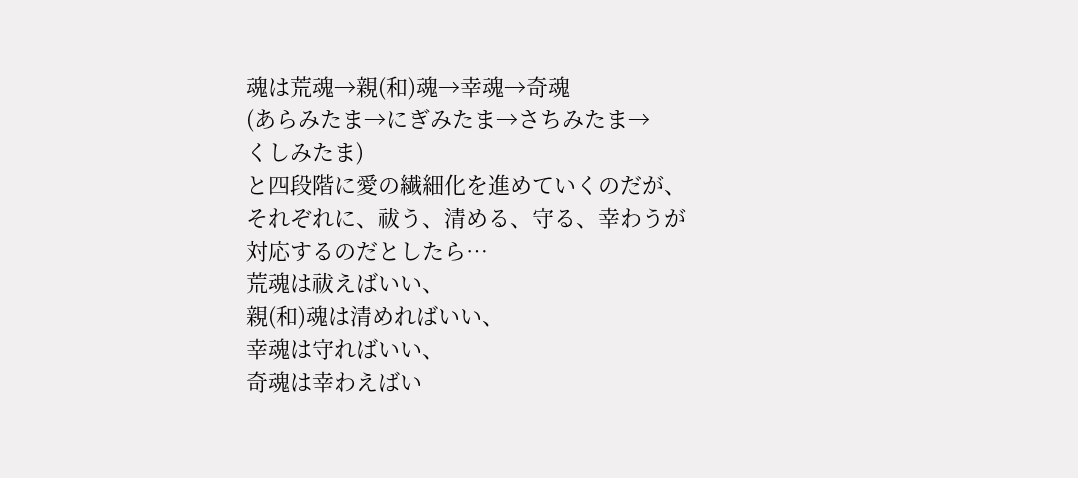魂は荒魂→親(和)魂→幸魂→奇魂
(あらみたま→にぎみたま→さちみたま→
くしみたま)
と四段階に愛の繊細化を進めていくのだが、
それぞれに、祓う、清める、守る、幸わうが
対応するのだとしたら…
荒魂は祓えばいい、
親(和)魂は清めればいい、
幸魂は守ればいい、
奇魂は幸わえばい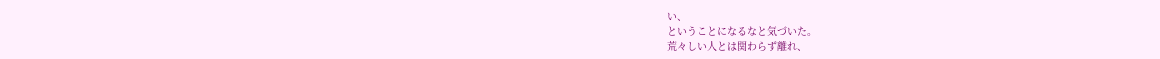い、
ということになるなと気づいた。
荒々しい人とは関わらず離れ、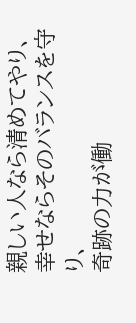親しい人なら清めてやり、
幸せならそのバランスを守り、
奇跡の力が働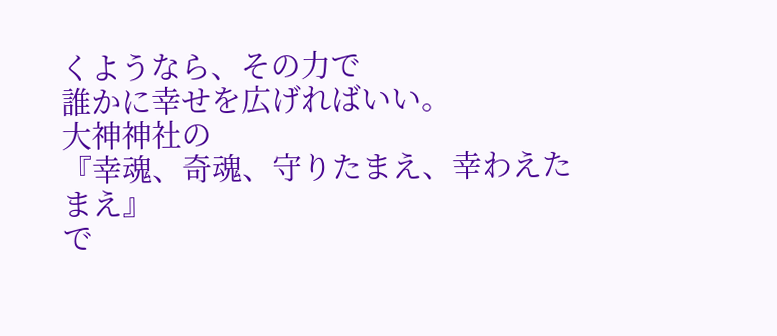くようなら、その力で
誰かに幸せを広げればいい。
大神神社の
『幸魂、奇魂、守りたまえ、幸わえたまえ』
で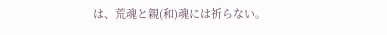は、荒魂と親(和)魂には祈らない。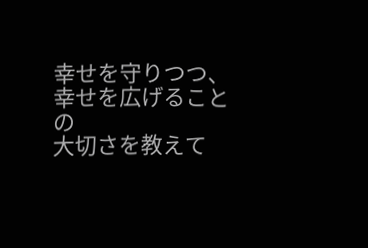幸せを守りつつ、幸せを広げることの
大切さを教えて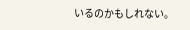いるのかもしれない。